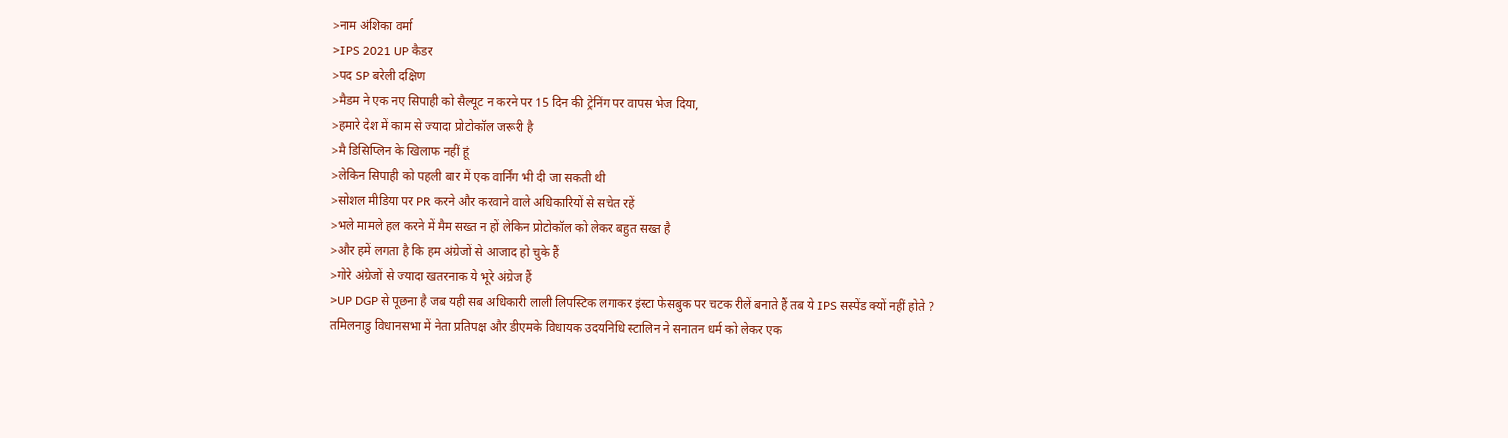>नाम अंशिका वर्मा
>IPS 2021 UP कैडर
>पद SP बरेली दक्षिण
>मैडम ने एक नए सिपाही को सैल्यूट न करने पर 15 दिन की ट्रेनिंग पर वापस भेज दिया,
>हमारे देश में काम से ज्यादा प्रोटोकॉल जरूरी है
>मै डिसिप्लिन के खिलाफ नहीं हूं
>लेकिन सिपाही को पहली बार में एक वार्निंग भी दी जा सकती थी
>सोशल मीडिया पर PR करने और करवाने वाले अधिकारियों से सचेत रहें
>भले मामले हल करने में मैम सख्त न हों लेकिन प्रोटोकॉल को लेकर बहुत सख्त है
>और हमें लगता है कि हम अंग्रेजों से आजाद हो चुके हैं
>गोरे अंग्रेजों से ज्यादा खतरनाक ये भूरे अंग्रेज हैं
>UP DGP से पूछना है जब यही सब अधिकारी लाली लिपस्टिक लगाकर इंस्टा फेसबुक पर चटक रीलें बनाते हैं तब ये IPS सस्पेंड क्यों नहीं होते ?
तमिलनाडु विधानसभा में नेता प्रतिपक्ष और डीएमके विधायक उदयनिधि स्टालिन ने सनातन धर्म को लेकर एक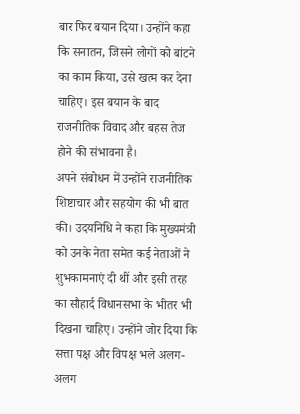बार फिर बयान दिया। उन्होंने कहा कि सनातन, जिसने लोगों को बांटने का काम किया, उसे खत्म कर देना चाहिए। इस बयान के बाद राजनीतिक विवाद और बहस तेज होने की संभावना है।
अपने संबोधन में उन्होंने राजनीतिक शिष्टाचार और सहयोग की भी बात की। उदयनिधि ने कहा कि मुख्यमंत्री को उनके नेता समेत कई नेताओं ने शुभकामनाएं दी थीं और इसी तरह का सौहार्द विधानसभा के भीतर भी दिखना चाहिए। उन्होंने जोर दिया कि सत्ता पक्ष और विपक्ष भले अलग-अलग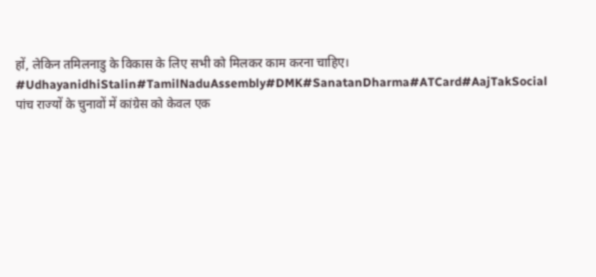हों, लेकिन तमिलनाडु के विकास के लिए सभी को मिलकर काम करना चाहिए।
#UdhayanidhiStalin#TamilNaduAssembly#DMK#SanatanDharma#ATCard#AajTakSocial
पांच राज्यों के चुनावों में कांग्रेस को केवल एक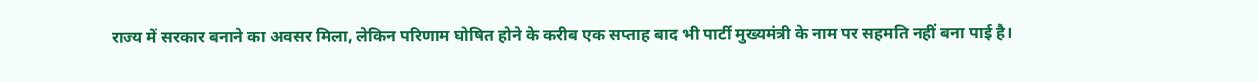राज्य में सरकार बनाने का अवसर मिला, लेकिन परिणाम घोषित होने के करीब एक सप्ताह बाद भी पार्टी मुख्यमंत्री के नाम पर सहमति नहीं बना पाई है।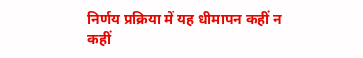निर्णय प्रक्रिया में यह धीमापन कहीं न कहीं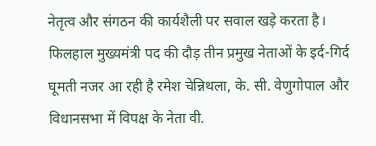नेतृत्व और संगठन की कार्यशैली पर सवाल खड़े करता है।
फिलहाल मुख्यमंत्री पद की दौड़ तीन प्रमुख नेताओं के इर्द-गिर्द घूमती नजर आ रही है रमेश चेन्निथला, के. सी. वेणुगोपाल और विधानसभा में विपक्ष के नेता वी.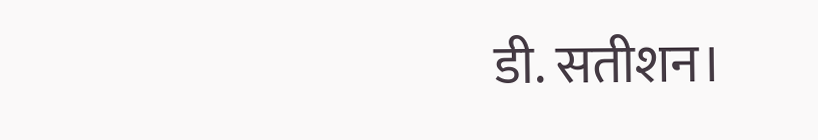डी. सतीशन।